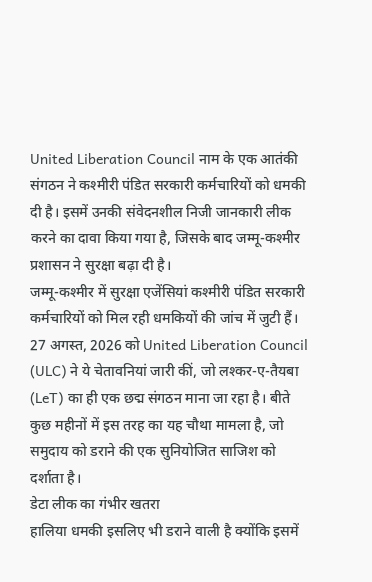United Liberation Council नाम के एक आतंकी संगठन ने कश्मीरी पंडित सरकारी कर्मचारियों को धमकी दी है। इसमें उनकी संवेदनशील निजी जानकारी लीक करने का दावा किया गया है, जिसके बाद जम्मू-कश्मीर प्रशासन ने सुरक्षा बढ़ा दी है।
जम्मू-कश्मीर में सुरक्षा एजेंसियां कश्मीरी पंडित सरकारी कर्मचारियों को मिल रही धमकियों की जांच में जुटी हैं। 27 अगस्त, 2026 को United Liberation Council (ULC) ने ये चेतावनियां जारी कीं, जो लश्कर-ए-तैयबा (LeT) का ही एक छद्म संगठन माना जा रहा है। बीते कुछ महीनों में इस तरह का यह चौथा मामला है, जो समुदाय को डराने की एक सुनियोजित साजिश को दर्शाता है।
डेटा लीक का गंभीर खतरा
हालिया धमकी इसलिए भी डराने वाली है क्योंकि इसमें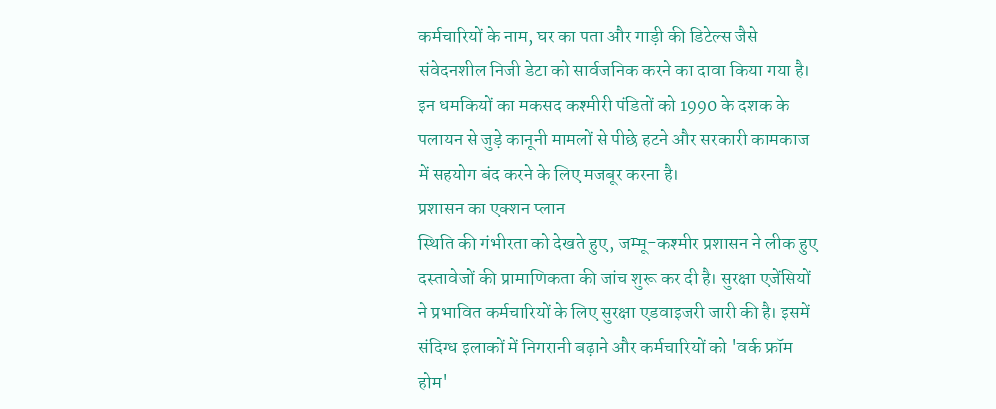कर्मचारियों के नाम, घर का पता और गाड़ी की डिटेल्स जैसे संवेदनशील निजी डेटा को सार्वजनिक करने का दावा किया गया है। इन धमकियों का मकसद कश्मीरी पंडितों को 1990 के दशक के पलायन से जुड़े कानूनी मामलों से पीछे हटने और सरकारी कामकाज में सहयोग बंद करने के लिए मजबूर करना है।
प्रशासन का एक्शन प्लान
स्थिति की गंभीरता को देखते हुए, जम्मू-कश्मीर प्रशासन ने लीक हुए दस्तावेजों की प्रामाणिकता की जांच शुरू कर दी है। सुरक्षा एजेंसियों ने प्रभावित कर्मचारियों के लिए सुरक्षा एडवाइजरी जारी की है। इसमें संदिग्ध इलाकों में निगरानी बढ़ाने और कर्मचारियों को 'वर्क फ्रॉम होम'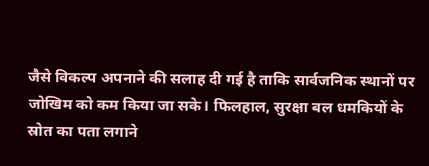जैसे विकल्प अपनाने की सलाह दी गई है ताकि सार्वजनिक स्थानों पर जोखिम को कम किया जा सके। फिलहाल, सुरक्षा बल धमकियों के स्रोत का पता लगाने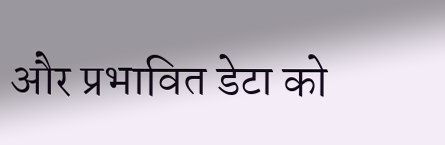और प्रभावित डेटा को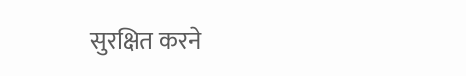सुरक्षित करने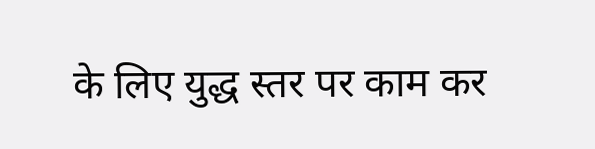के लिए युद्ध स्तर पर काम कर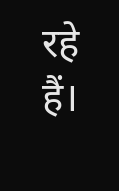रहे हैं।